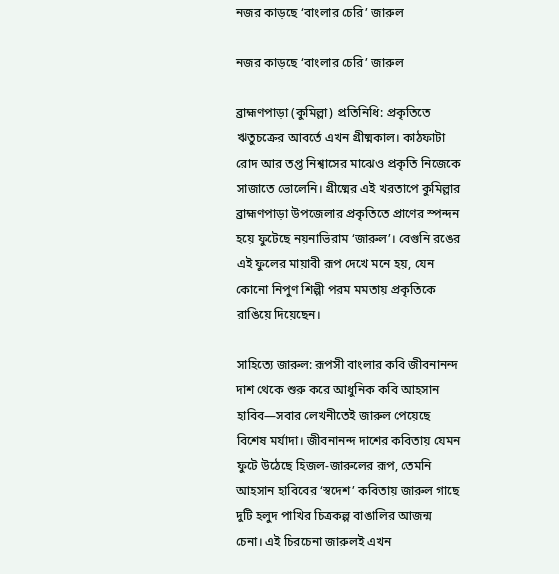নজর কাড়ছে ‘বাংলার চেরি’ জারুল

নজর কাড়ছে ‘বাংলার চেরি’ জারুল

ব্রাহ্মণপাড়া (কুমিল্লা) প্রতিনিধি: প্রকৃতিতে ঋতুচক্রের আবর্তে এখন গ্রীষ্মকাল। কাঠফাটা রোদ আর তপ্ত নিশ্বাসের মাঝেও প্রকৃতি নিজেকে সাজাতে ভোলেনি। গ্রীষ্মের এই খরতাপে কুমিল্লার ব্রাহ্মণপাড়া উপজেলার প্রকৃতিতে প্রাণের স্পন্দন হয়ে ফুটেছে নয়নাভিরাম ‘জারুল’। বেগুনি রঙের এই ফুলের মায়াবী রূপ দেখে মনে হয়, যেন কোনো নিপুণ শিল্পী পরম মমতায় প্রকৃতিকে রাঙিয়ে দিয়েছেন।

সাহিত্যে জারুল: রূপসী বাংলার কবি জীবনানন্দ দাশ থেকে শুরু করে আধুনিক কবি আহসান হাবিব—সবার লেখনীতেই জারুল পেয়েছে বিশেষ মর্যাদা। জীবনানন্দ দাশের কবিতায় যেমন ফুটে উঠেছে হিজল-জারুলের রূপ, তেমনি আহসান হাবিবের ‘স্বদেশ’ কবিতায় জারুল গাছে দুটি হলুদ পাখির চিত্রকল্প বাঙালির আজন্ম চেনা। এই চিরচেনা জারুলই এখন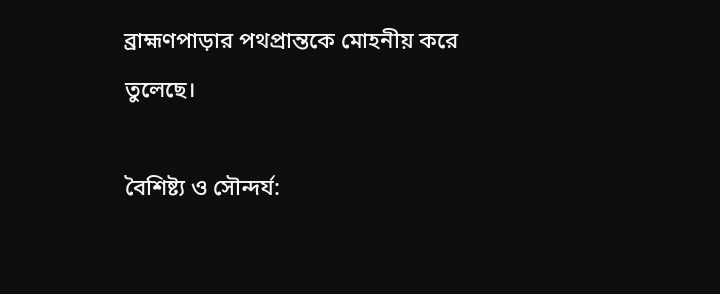ব্রাহ্মণপাড়ার পথপ্রান্তকে মোহনীয় করে তুলেছে।

বৈশিষ্ট্য ও সৌন্দর্য: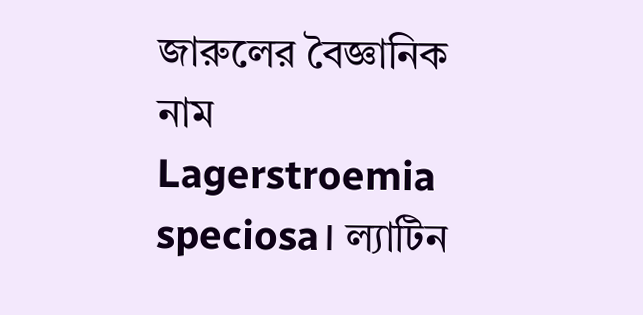জারুলের বৈজ্ঞানিক নাম Lagerstroemia speciosa। ল্যাটিন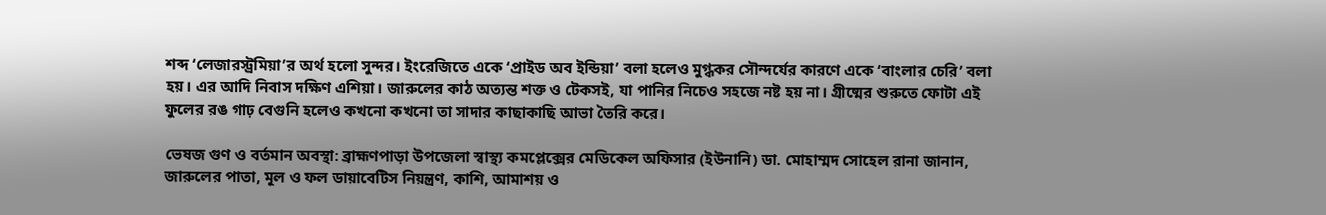শব্দ ‘লেজারস্ট্রমিয়া’র অর্থ হলো সুন্দর। ইংরেজিতে একে ‘প্রাইড অব ইন্ডিয়া’ বলা হলেও মুগ্ধকর সৌন্দর্যের কারণে একে ‘বাংলার চেরি’ বলা হয়। এর আদি নিবাস দক্ষিণ এশিয়া। জারুলের কাঠ অত্যন্ত শক্ত ও টেকসই, যা পানির নিচেও সহজে নষ্ট হয় না। গ্রীষ্মের শুরুতে ফোটা এই ফুলের রঙ গাঢ় বেগুনি হলেও কখনো কখনো তা সাদার কাছাকাছি আভা তৈরি করে।

ভেষজ গুণ ও বর্তমান অবস্থা: ব্রাহ্মণপাড়া উপজেলা স্বাস্থ্য কমপ্লেক্সের মেডিকেল অফিসার (ইউনানি) ডা. মোহাম্মদ সোহেল রানা জানান, জারুলের পাতা, মূল ও ফল ডায়াবেটিস নিয়ন্ত্রণ, কাশি, আমাশয় ও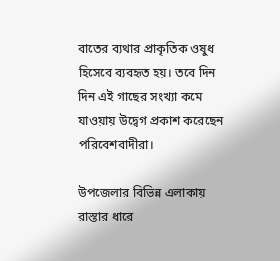বাতের ব্যথার প্রাকৃতিক ওষুধ হিসেবে ব্যবহৃত হয়। তবে দিন দিন এই গাছের সংখ্যা কমে যাওয়ায় উদ্বেগ প্রকাশ করেছেন পরিবেশবাদীরা।

উপজেলার বিভিন্ন এলাকায় রাস্তার ধারে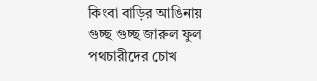কিংবা বাড়ির আঙিনায় গুচ্ছ গুচ্ছ জারুল ফুল পথচারীদের চোখ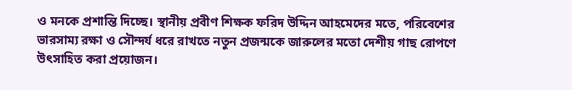ও মনকে প্রশান্তি দিচ্ছে। স্থানীয় প্রবীণ শিক্ষক ফরিদ উদ্দিন আহমেদের মতে, পরিবেশের ভারসাম্য রক্ষা ও সৌন্দর্য ধরে রাখতে নতুন প্রজন্মকে জারুলের মতো দেশীয় গাছ রোপণে উৎসাহিত করা প্রয়োজন।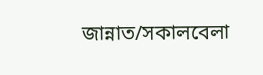জান্নাত/সকালবেলা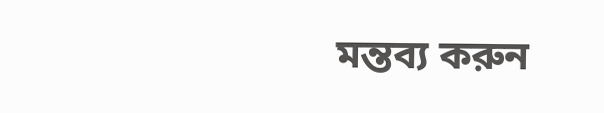মন্তব্য করুন